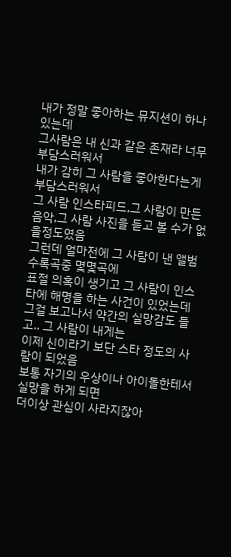내가 정말 좋아하는 뮤지션이 하나 있는데
그사람은 내 신과 같은 존재라 너무 부담스러워서
내가 감히 그 사람을 좋아한다는게 부담스러워서
그 사람 인스타피드,그 사람이 만든 음악,그 사람 사진을 듣고 볼 수가 없을정도였음
그런데 얼마전에 그 사람이 낸 앨범 수록곡중 몇몇곡에
표절 의혹이 생기고 그 사람이 인스타에 해명을 하는 사건이 있었는데
그걸 보고나서 약간의 실망감도 들고.. 그 사람이 내게는
이제 신이라기 보단 스타 정도의 사람이 되었음
보통 자기의 우상이나 아이돌한테서 실망을 하게 되면
더이상 관심이 사라지잖아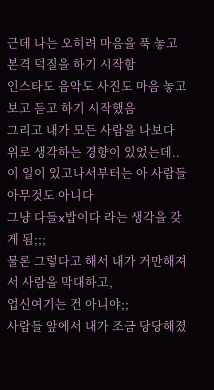근데 나는 오히려 마음을 푹 놓고 본격 덕질을 하기 시작함
인스타도 음악도 사진도 마음 놓고 보고 듣고 하기 시작했음
그리고 내가 모든 사람을 나보다 위로 생각하는 경향이 있었는데..
이 일이 있고나서부터는 아 사람들 아무것도 아니다
그냥 다들x밥이다 라는 생각을 갖게 됨;;;
물론 그렇다고 해서 내가 거만해져서 사람을 막대하고,
업신여기는 건 아니야;;
사람들 앞에서 내가 조금 당당해졌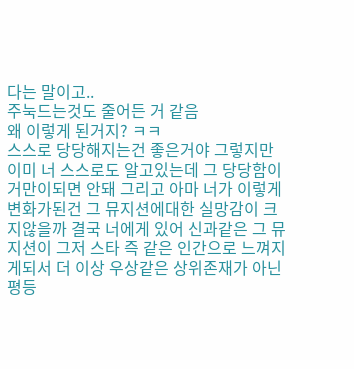다는 말이고..
주눅드는것도 줄어든 거 같음
왜 이렇게 된거지? ㅋㅋ
스스로 당당해지는건 좋은거야 그렇지만 이미 너 스스로도 알고있는데 그 당당함이 거만이되면 안돼 그리고 아마 너가 이렇게 변화가된건 그 뮤지션에대한 실망감이 크지않을까 결국 너에게 있어 신과같은 그 뮤지션이 그저 스타 즉 같은 인간으로 느껴지게되서 더 이상 우상같은 상위존재가 아닌 평등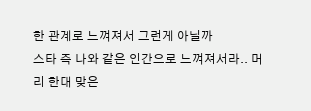한 관계로 느껴져서 그런게 아닐까
스타 즉 나와 같은 인간으로 느껴져서라.. 머리 한대 맞은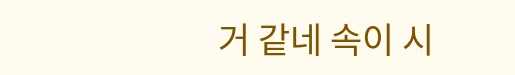거 같네 속이 시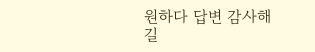원하다 답변 감사해
길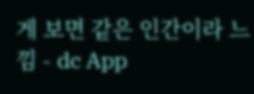게 보면 같은 인간이라 느낌 - dc App